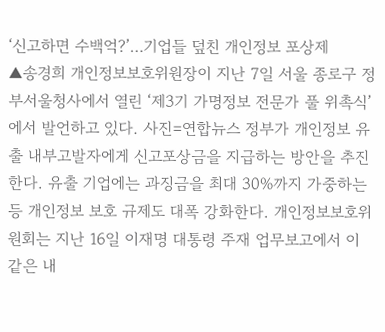‘신고하면 수백억?’…기업들 덮친 개인정보 포상제
▲송경희 개인정보보호위원장이 지난 7일 서울 종로구 정부서울청사에서 열린 ‘제3기 가명정보 전문가 풀 위촉식’에서 발언하고 있다. 사진=연합뉴스 정부가 개인정보 유출 내부고발자에게 신고포상금을 지급하는 방안을 추진한다. 유출 기업에는 과징금을 최대 30%까지 가중하는 등 개인정보 보호 규제도 대폭 강화한다. 개인정보보호위원회는 지난 16일 이재명 대통령 주재 업무보고에서 이 같은 내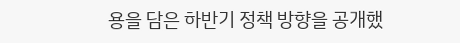용을 담은 하반기 정책 방향을 공개했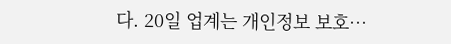다. 20일 업계는 개인정보 보호…